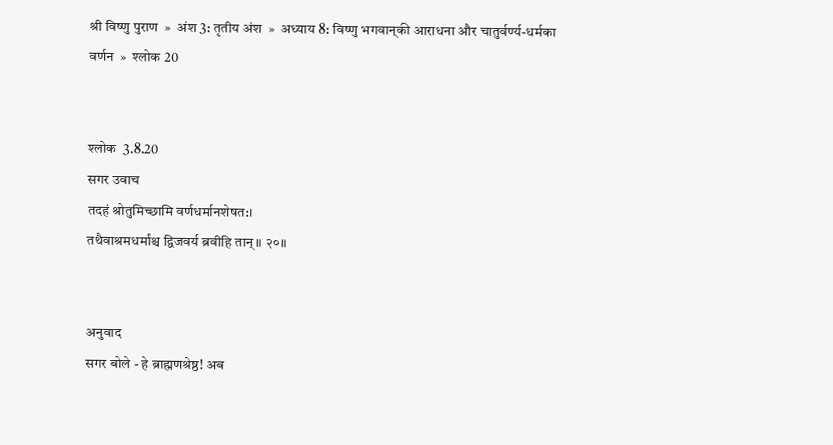श्री विष्णु पुराण  »  अंश 3: तृतीय अंश  »  अध्याय 8: विष्णु भगवान‍्की आराधना और चातुर्वर्ण्य-धर्मका वर्णन  »  श्लोक 20


श्लोक  3.8.20
सगर उवाच
तदहं श्रोतुमिच्छामि वर्णधर्मानशेषत:।
तथैवाश्रमधर्मांश्च द्विजवर्य ब्रवीहि तान्॥ २०॥


अनुवाद
सगर बोले - हे ब्राह्मणश्रेष्ठ! अब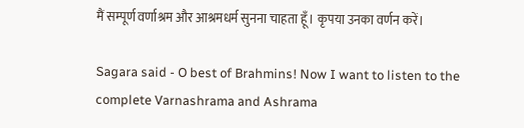मैं सम्पूर्ण वर्णाश्रम और आश्रमधर्म सुनना चाहता हूँ। कृपया उनका वर्णन करें।

Sagara said - O best of Brahmins! Now I want to listen to the complete Varnashrama and Ashrama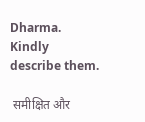Dharma. Kindly describe them.

 समीक्षित और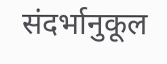संदर्भानुकूल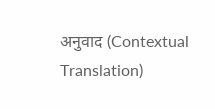अनुवाद (Contextual Translation)